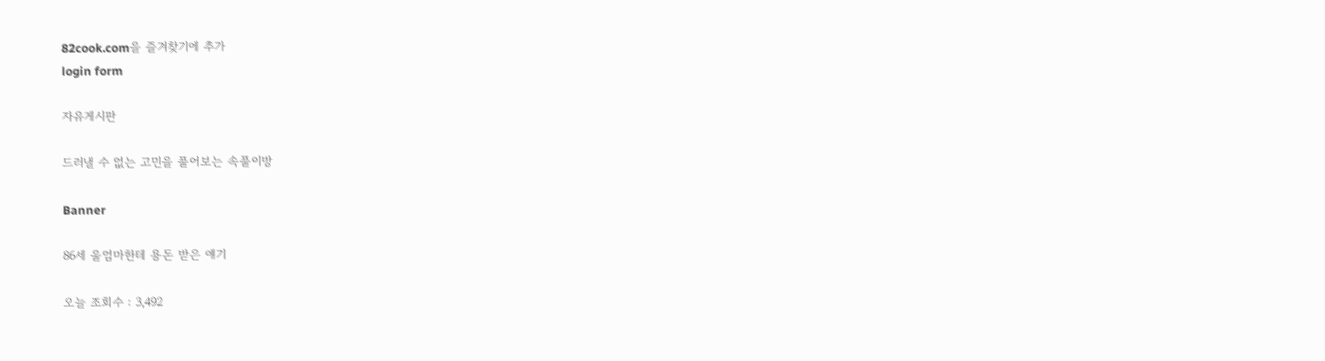82cook.com을 즐겨찾기에 추가
login form

자유게시판

드러낼 수 없는 고민을 풀어보는 속풀이방

Banner

86세 울엄마한테 용돈 받은 얘기

오늘 조회수 : 3,492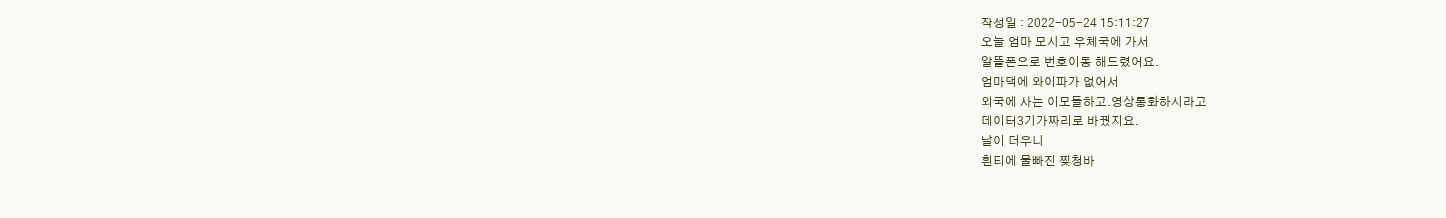작성일 : 2022-05-24 15:11:27
오늘 엄마 모시고 우체국에 가서
알뜰폰으로 번호이동 해드렸어요.
엄마댁에 와이파가 없어서
외국에 사는 이모들하고.영상통화하시라고
데이터3기가짜리로 바꿨지요.
날이 더우니
흰티에 물빠진 찢청바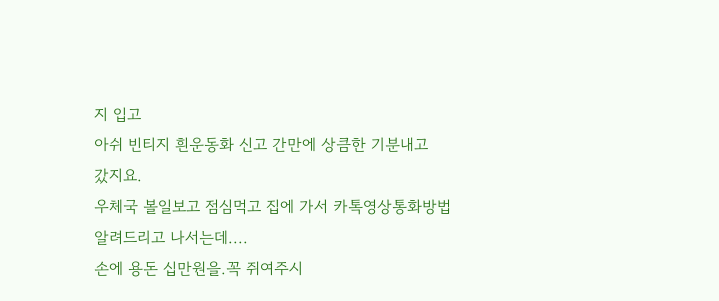지 입고
아쉬 빈티지 흰운동화 신고 간만에 상큼한 기분내고
갔지요.
우체국 볼일보고 점심먹고 집에 가서 카톡영상통화방법
알려드리고 나서는데....
손에 용돈 십만원을.꼭 쥐여주시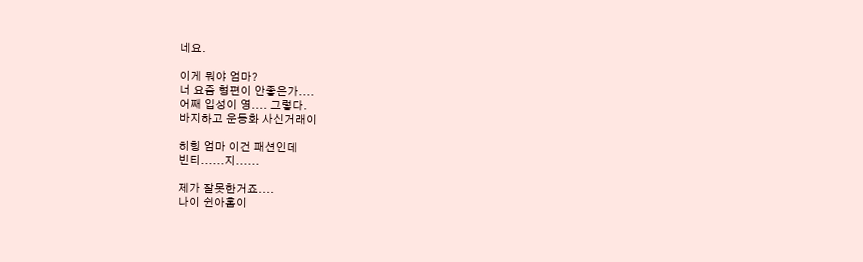네요.

이게 뭐야 엄마?
너 요즘 형편이 안좋은가....
어째 입성이 영.... 그렇다.
바지하고 운동화 사신거래이

히힝 엄마 이건 패션인데
빈티......지......

제가 잘못한거죠....
나이 쉰아홉이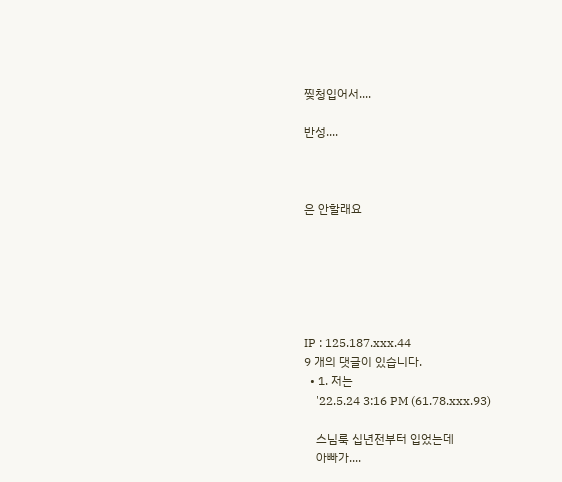찢청입어서....

반성....



은 안할래요






IP : 125.187.xxx.44
9 개의 댓글이 있습니다.
  • 1. 저는
    '22.5.24 3:16 PM (61.78.xxx.93)

    스님룩 십년전부터 입었는데
    아빠가....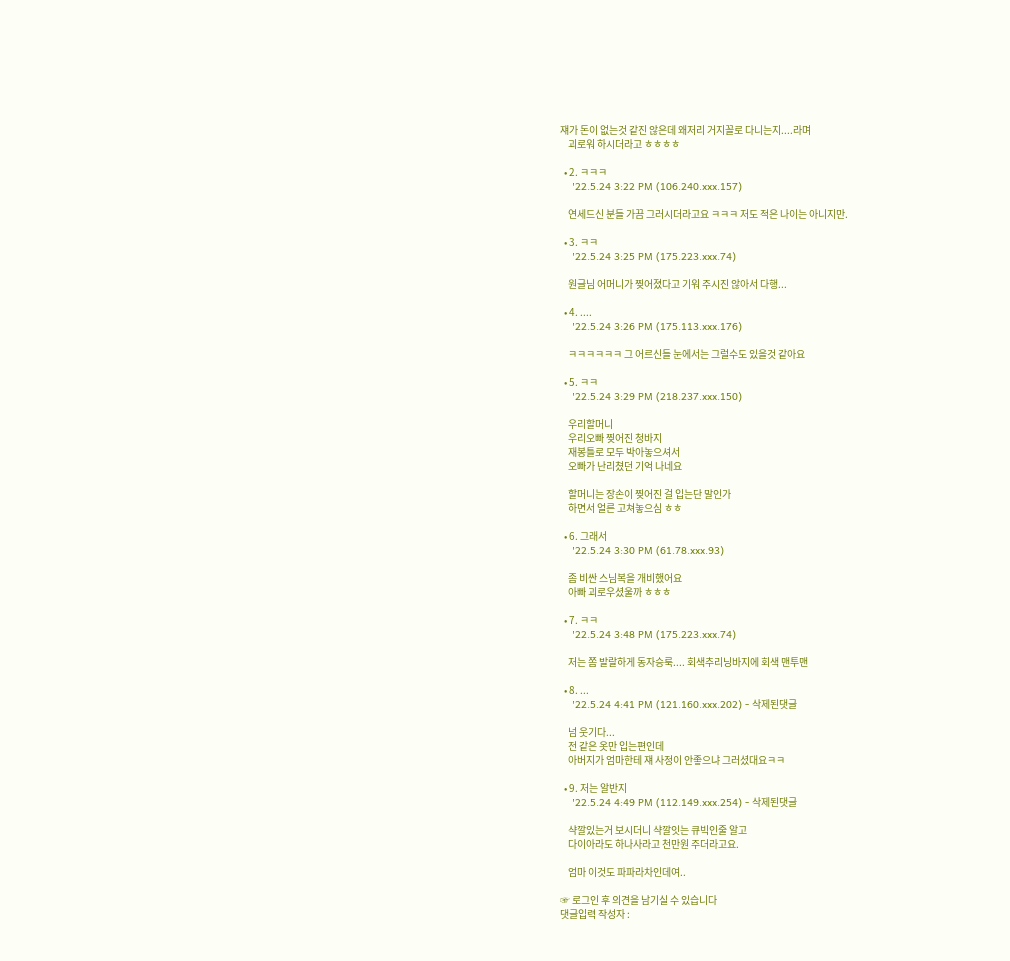쟤가 돈이 없는것 같진 않은데 왜저리 거지꼴로 다니는지....라며
    괴로워 하시더라고 ㅎㅎㅎㅎ

  • 2. ㅋㅋㅋ
    '22.5.24 3:22 PM (106.240.xxx.157)

    연세드신 분들 가끔 그러시더라고요 ㅋㅋㅋ 저도 적은 나이는 아니지만.

  • 3. ㅋㅋ
    '22.5.24 3:25 PM (175.223.xxx.74)

    원글님 어머니가 찢어졌다고 기워 주시진 않아서 다행...

  • 4. ....
    '22.5.24 3:26 PM (175.113.xxx.176)

    ㅋㅋㅋㅋㅋㅋ 그 어르신들 눈에서는 그럴수도 있을것 같아요

  • 5. ㅋㅋ
    '22.5.24 3:29 PM (218.237.xxx.150)

    우리할머니
    우리오빠 찢어진 청바지
    재봉틀로 모두 박아놓으셔서
    오빠가 난리쳤던 기억 나네요

    할머니는 장손이 찢어진 걸 입는단 말인가
    하면서 얼른 고쳐놓으심 ㅎㅎ

  • 6. 그래서
    '22.5.24 3:30 PM (61.78.xxx.93)

    좀 비싼 스님복을 개비했어요
    아빠 괴로우셨울까 ㅎㅎㅎ

  • 7. ㅋㅋ
    '22.5.24 3:48 PM (175.223.xxx.74)

    저는 쫌 발랄하게 동자승룩.... 회색추리닝바지에 회색 맨투맨

  • 8. ...
    '22.5.24 4:41 PM (121.160.xxx.202) - 삭제된댓글

    넘 웃기다...
    전 같은 옷만 입는편인데
    아버지가 엄마한테 쟤 사정이 안좋으냐 그러셨대요ㅋㅋ

  • 9. 저는 알반지
    '22.5.24 4:49 PM (112.149.xxx.254) - 삭제된댓글

    샥깔있는거 보시더니 샥깔잇는 큐빅인줄 알고
    다이아라도 하나사라고 천만원 주더라고요.

    엄마 이것도 파파라차인데여..

☞ 로그인 후 의견을 남기실 수 있습니다
댓글입력 작성자 :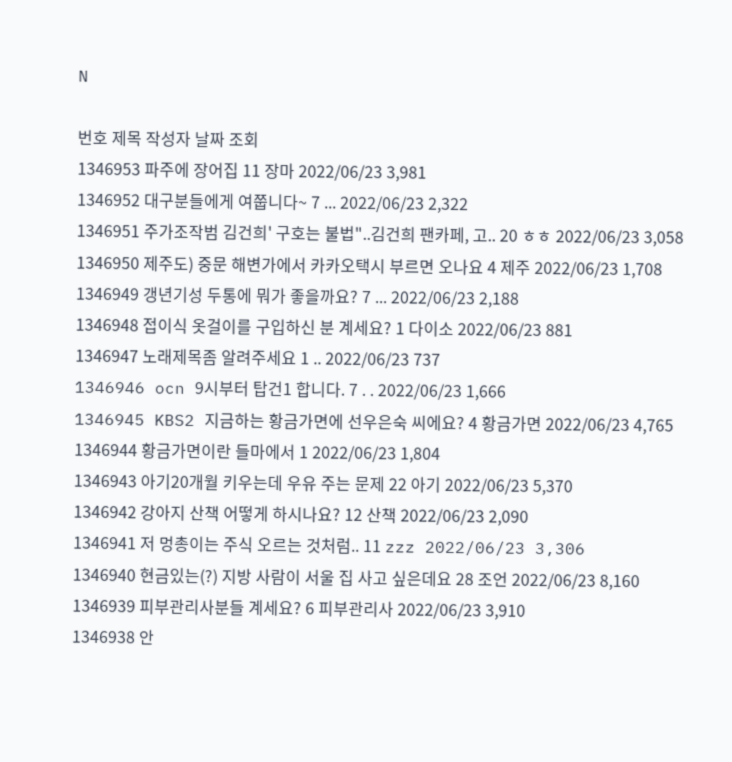N

번호 제목 작성자 날짜 조회
1346953 파주에 장어집 11 장마 2022/06/23 3,981
1346952 대구분들에게 여쭙니다~ 7 ... 2022/06/23 2,322
1346951 주가조작범 김건희' 구호는 불법"..김건희 팬카페, 고.. 20 ㅎㅎ 2022/06/23 3,058
1346950 제주도) 중문 해변가에서 카카오택시 부르면 오나요 4 제주 2022/06/23 1,708
1346949 갱년기성 두통에 뭐가 좋을까요? 7 ... 2022/06/23 2,188
1346948 접이식 옷걸이를 구입하신 분 계세요? 1 다이소 2022/06/23 881
1346947 노래제목좀 알려주세요 1 .. 2022/06/23 737
1346946 ocn 9시부터 탑건1 합니다. 7 . . 2022/06/23 1,666
1346945 KBS2 지금하는 황금가면에 선우은숙 씨에요? 4 황금가면 2022/06/23 4,765
1346944 황금가면이란 들마에서 1 2022/06/23 1,804
1346943 아기20개월 키우는데 우유 주는 문제 22 아기 2022/06/23 5,370
1346942 강아지 산책 어떻게 하시나요? 12 산책 2022/06/23 2,090
1346941 저 멍총이는 주식 오르는 것처럼.. 11 zzz 2022/06/23 3,306
1346940 현금있는(?) 지방 사람이 서울 집 사고 싶은데요 28 조언 2022/06/23 8,160
1346939 피부관리사분들 계세요? 6 피부관리사 2022/06/23 3,910
1346938 안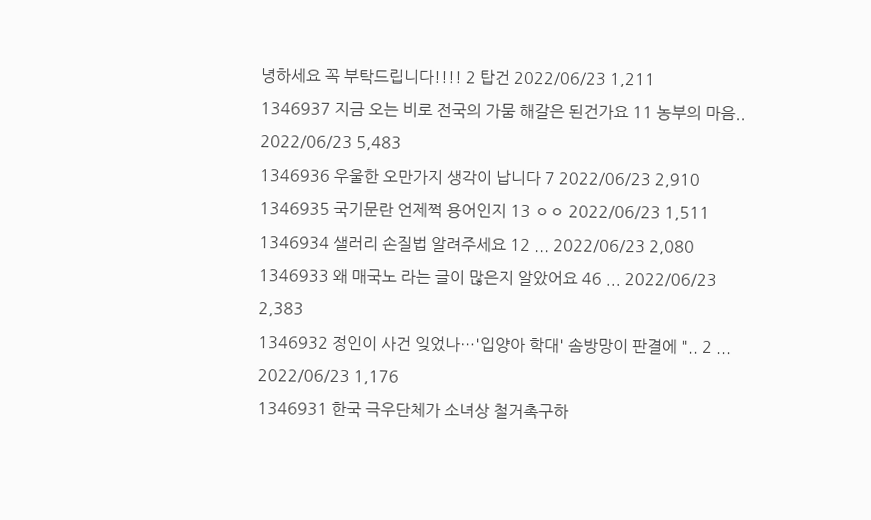녕하세요 꼭 부탁드립니다!!!! 2 탑건 2022/06/23 1,211
1346937 지금 오는 비로 전국의 가뭄 해갈은 된건가요 11 농부의 마음.. 2022/06/23 5,483
1346936 우울한 오만가지 생각이 납니다 7 2022/06/23 2,910
1346935 국기문란 언제쩍 용어인지 13 ㅇㅇ 2022/06/23 1,511
1346934 샐러리 손질법 알려주세요 12 ... 2022/06/23 2,080
1346933 왜 매국노 라는 글이 많은지 알았어요 46 ... 2022/06/23 2,383
1346932 정인이 사건 잊었나…'입양아 학대' 솜방망이 판결에 ".. 2 ... 2022/06/23 1,176
1346931 한국 극우단체가 소녀상 철거촉구하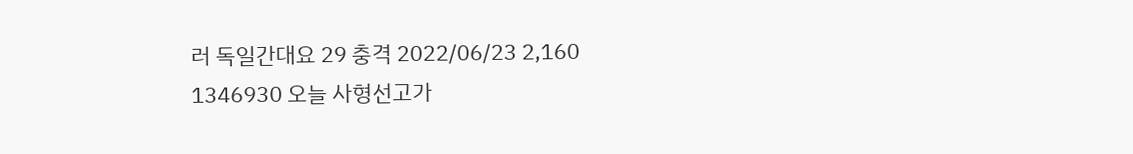러 독일간대요 29 충격 2022/06/23 2,160
1346930 오늘 사형선고가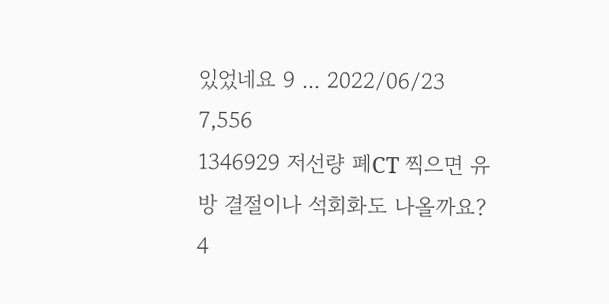있었네요 9 ... 2022/06/23 7,556
1346929 저선량 폐CT 찍으면 유방 결절이나 석회화도 나올까요? 4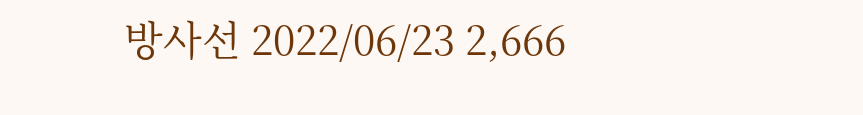방사선 2022/06/23 2,666